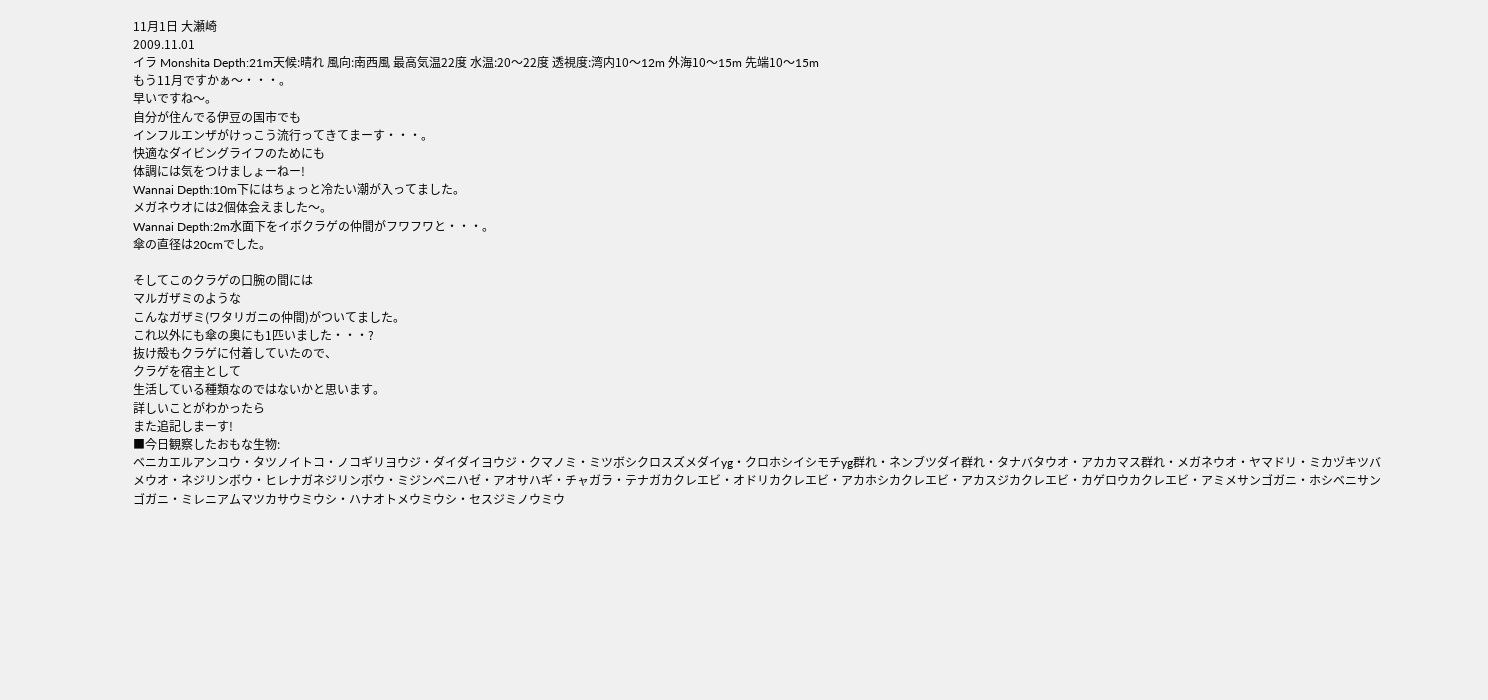11月1日 大瀬崎
2009.11.01
イラ Monshita Depth:21m天候:晴れ 風向:南西風 最高気温22度 水温:20〜22度 透視度:湾内10〜12m 外海10〜15m 先端10〜15m
もう11月ですかぁ〜・・・。
早いですね〜。
自分が住んでる伊豆の国市でも
インフルエンザがけっこう流行ってきてまーす・・・。
快適なダイビングライフのためにも
体調には気をつけましょーねー!
Wannai Depth:10m下にはちょっと冷たい潮が入ってました。
メガネウオには2個体会えました〜。
Wannai Depth:2m水面下をイボクラゲの仲間がフワフワと・・・。
傘の直径は20cmでした。

そしてこのクラゲの口腕の間には
マルガザミのような
こんなガザミ(ワタリガニの仲間)がついてました。
これ以外にも傘の奥にも1匹いました・・・?
抜け殻もクラゲに付着していたので、
クラゲを宿主として
生活している種類なのではないかと思います。
詳しいことがわかったら
また追記しまーす!
■今日観察したおもな生物:
ベニカエルアンコウ・タツノイトコ・ノコギリヨウジ・ダイダイヨウジ・クマノミ・ミツボシクロスズメダイyg・クロホシイシモチyg群れ・ネンブツダイ群れ・タナバタウオ・アカカマス群れ・メガネウオ・ヤマドリ・ミカヅキツバメウオ・ネジリンボウ・ヒレナガネジリンボウ・ミジンベニハゼ・アオサハギ・チャガラ・テナガカクレエビ・オドリカクレエビ・アカホシカクレエビ・アカスジカクレエビ・カゲロウカクレエビ・アミメサンゴガニ・ホシベニサンゴガニ・ミレニアムマツカサウミウシ・ハナオトメウミウシ・セスジミノウミウ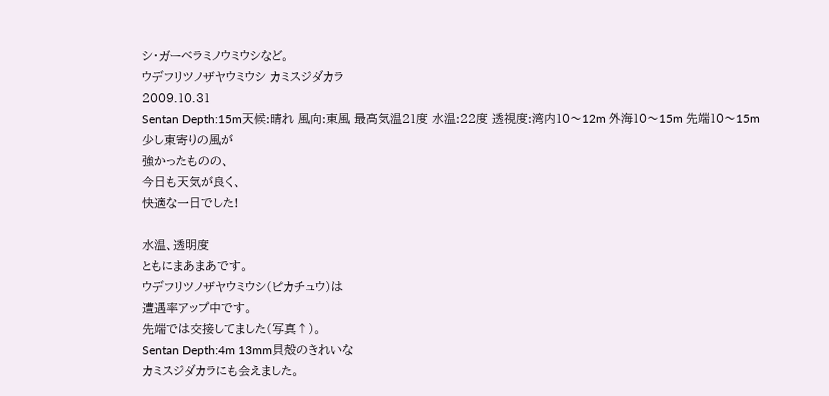シ・ガーベラミノウミウシなど。
ウデフリツノザヤウミウシ カミスジダカラ
2009.10.31
Sentan Depth:15m天候:晴れ 風向:東風 最高気温21度 水温:22度 透視度:湾内10〜12m 外海10〜15m 先端10〜15m
少し東寄りの風が
強かったものの、
今日も天気が良く、
快適な一日でした!

水温、透明度
ともにまあまあです。
ウデフリツノザヤウミウシ(ピカチュウ)は
遭遇率アップ中です。
先端では交接してました(写真↑)。
Sentan Depth:4m 13mm貝殻のきれいな
カミスジダカラにも会えました。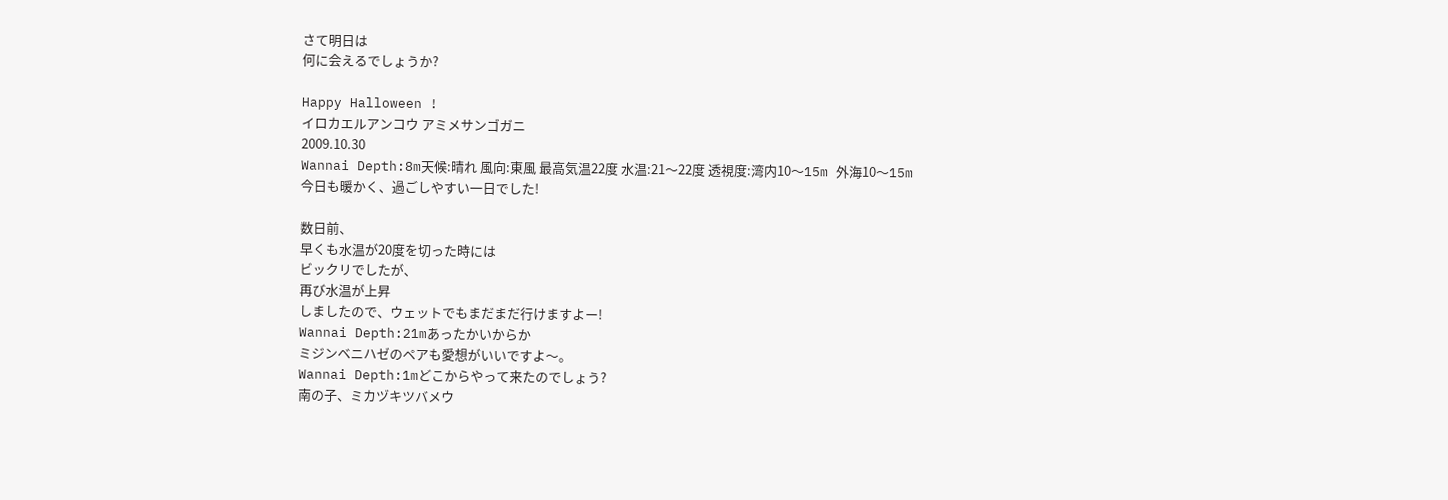さて明日は
何に会えるでしょうか?

Happy Halloween !
イロカエルアンコウ アミメサンゴガニ
2009.10.30
Wannai Depth:8m天候:晴れ 風向:東風 最高気温22度 水温:21〜22度 透視度:湾内10〜15m 外海10〜15m
今日も暖かく、過ごしやすい一日でした!

数日前、
早くも水温が20度を切った時には
ビックリでしたが、
再び水温が上昇
しましたので、ウェットでもまだまだ行けますよー!
Wannai Depth:21mあったかいからか
ミジンベニハゼのペアも愛想がいいですよ〜。
Wannai Depth:1mどこからやって来たのでしょう?
南の子、ミカヅキツバメウ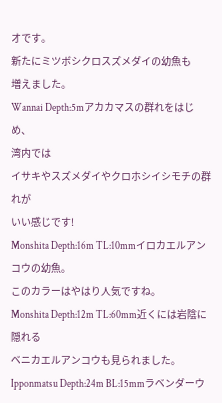オです。
新たにミツボシクロスズメダイの幼魚も
増えました。
Wannai Depth:5mアカカマスの群れをはじめ、
湾内では
イサキやスズメダイやクロホシイシモチの群れが
いい感じです!
Monshita Depth:16m TL:10mmイロカエルアンコウの幼魚。
このカラーはやはり人気ですね。
Monshita Depth:12m TL:60mm近くには岩陰に隠れる
ベニカエルアンコウも見られました。
Ipponmatsu Depth:24m BL:15mmラベンダーウ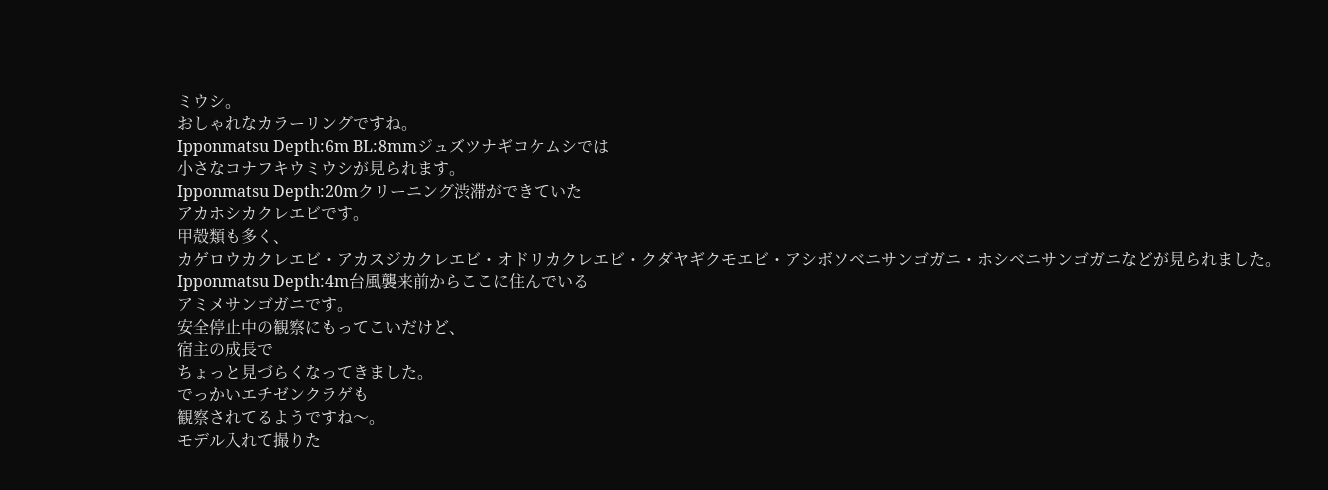ミウシ。
おしゃれなカラーリングですね。
Ipponmatsu Depth:6m BL:8mmジュズツナギコケムシでは
小さなコナフキウミウシが見られます。
Ipponmatsu Depth:20mクリーニング渋滞ができていた
アカホシカクレエビです。
甲殻類も多く、
カゲロウカクレエビ・アカスジカクレエビ・オドリカクレエビ・クダヤギクモエビ・アシボソベニサンゴガニ・ホシベニサンゴガニなどが見られました。
Ipponmatsu Depth:4m台風襲来前からここに住んでいる
アミメサンゴガニです。
安全停止中の観察にもってこいだけど、
宿主の成長で
ちょっと見づらくなってきました。
でっかいエチゼンクラゲも
観察されてるようですね〜。
モデル入れて撮りた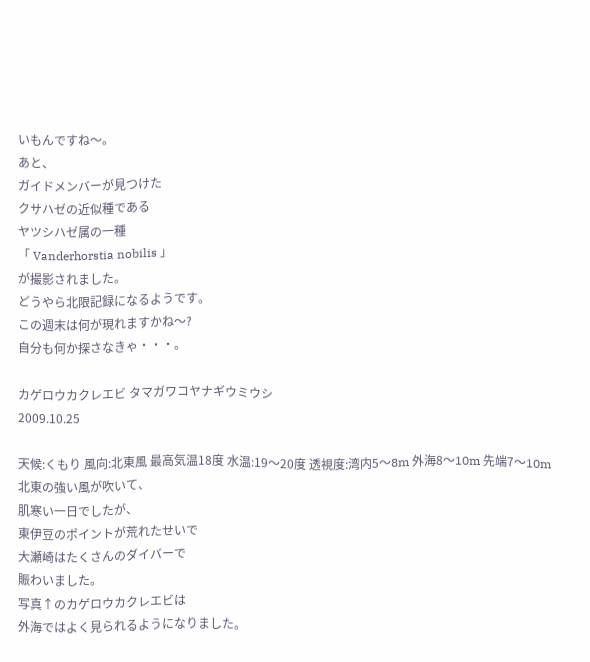いもんですね〜。
あと、
ガイドメンバーが見つけた
クサハゼの近似種である
ヤツシハゼ属の一種
「 Vanderhorstia nobilis 」
が撮影されました。
どうやら北限記録になるようです。
この週末は何が現れますかね〜?
自分も何か探さなきゃ・・・。

カゲロウカクレエビ タマガワコヤナギウミウシ
2009.10.25

天候:くもり 風向:北東風 最高気温18度 水温:19〜20度 透視度:湾内5〜8m 外海8〜10m 先端7〜10m
北東の強い風が吹いて、
肌寒い一日でしたが、
東伊豆のポイントが荒れたせいで
大瀬崎はたくさんのダイバーで
賑わいました。
写真↑のカゲロウカクレエビは
外海ではよく見られるようになりました。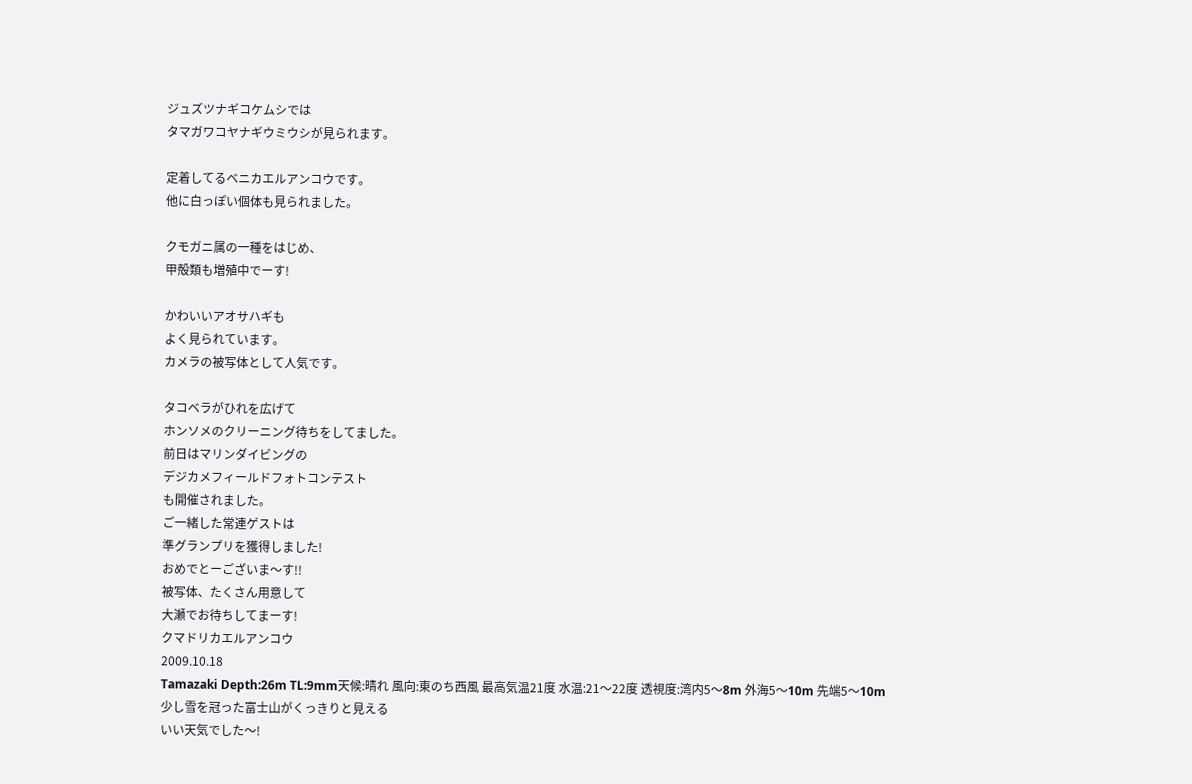ジュズツナギコケムシでは
タマガワコヤナギウミウシが見られます。

定着してるベニカエルアンコウです。
他に白っぽい個体も見られました。

クモガニ属の一種をはじめ、
甲殻類も増殖中でーす!

かわいいアオサハギも
よく見られています。
カメラの被写体として人気です。

タコベラがひれを広げて
ホンソメのクリーニング待ちをしてました。
前日はマリンダイビングの
デジカメフィールドフォトコンテスト
も開催されました。
ご一緒した常連ゲストは
準グランプリを獲得しました!
おめでとーございま〜す!!
被写体、たくさん用意して
大瀬でお待ちしてまーす!
クマドリカエルアンコウ
2009.10.18
Tamazaki Depth:26m TL:9mm天候:晴れ 風向:東のち西風 最高気温21度 水温:21〜22度 透視度:湾内5〜8m 外海5〜10m 先端5〜10m
少し雪を冠った富士山がくっきりと見える
いい天気でした〜!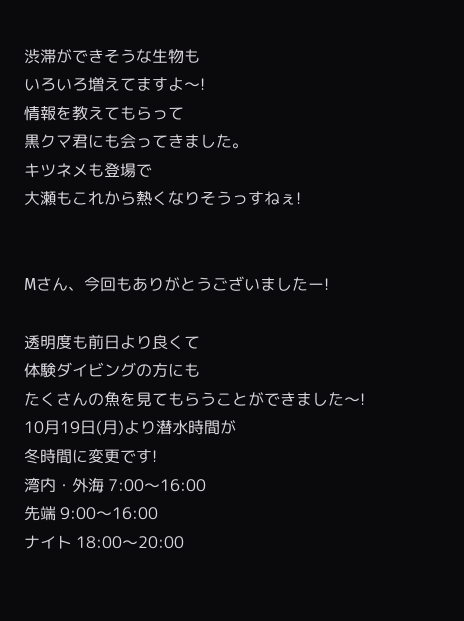渋滞ができそうな生物も
いろいろ増えてますよ〜!
情報を教えてもらって
黒クマ君にも会ってきました。
キツネメも登場で
大瀬もこれから熱くなりそうっすねぇ!


Mさん、今回もありがとうございましたー!

透明度も前日より良くて
体験ダイビングの方にも
たくさんの魚を見てもらうことができました〜!
10月19日(月)より潜水時間が
冬時間に変更です!
湾内・外海 7:00〜16:00
先端 9:00〜16:00
ナイト 18:00〜20:00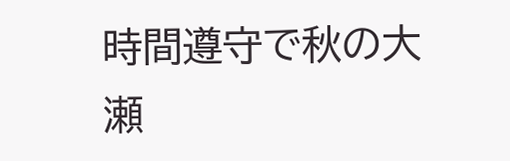時間遵守で秋の大瀬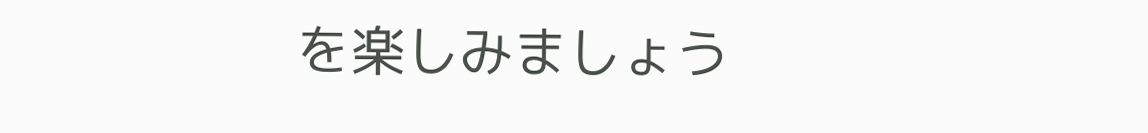を楽しみましょう